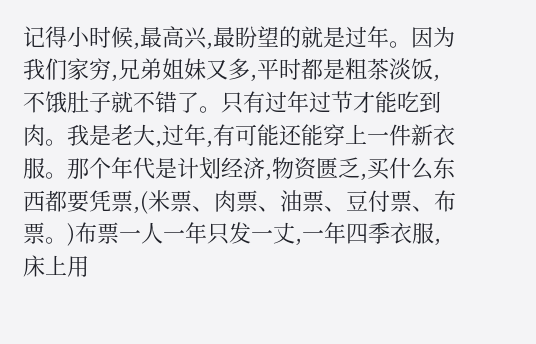记得小时候,最高兴,最盼望的就是过年。因为我们家穷,兄弟姐妹又多,平时都是粗茶淡饭,不饿肚子就不错了。只有过年过节才能吃到肉。我是老大,过年,有可能还能穿上一件新衣服。那个年代是计划经济,物资匮乏,买什么东西都要凭票,(米票、肉票、油票、豆付票、布票。)布票一人一年只发一丈,一年四季衣服,床上用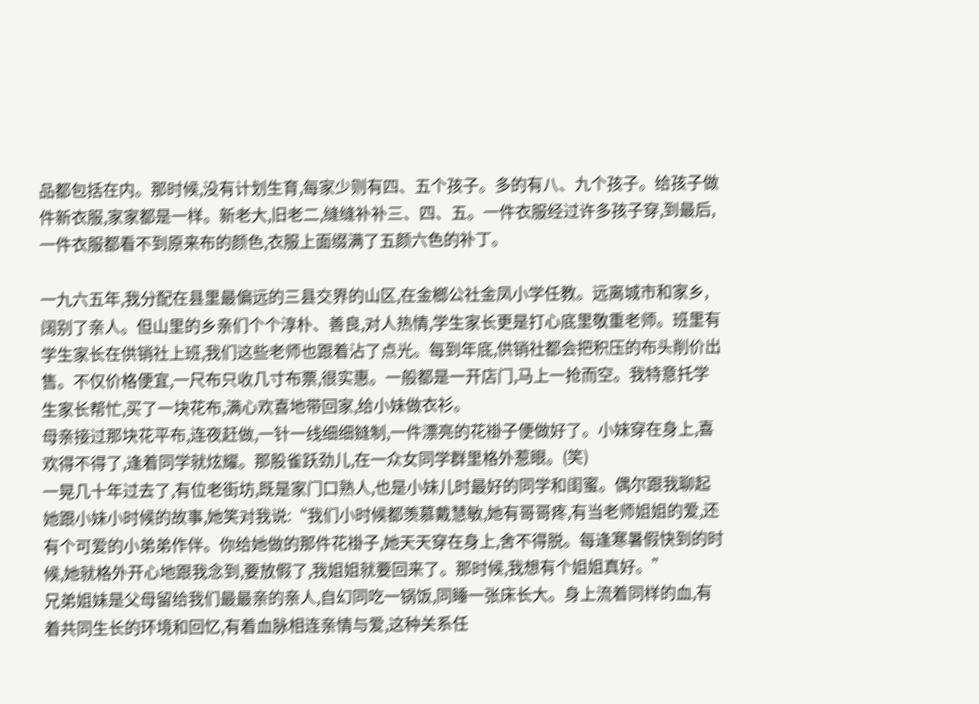品都包括在内。那时候,没有计划生育,每家少则有四、五个孩子。多的有八、九个孩子。给孩子做件新衣服,家家都是一样。新老大,旧老二,缝缝补补三、四、五。一件衣服经过许多孩子穿,到最后,一件衣服都看不到原来布的颜色,衣服上面缀满了五颜六色的补丁。

一九六五年,我分配在县里最偏远的三县交界的山区,在金榔公社金凤小学任教。远离城市和家乡,阔别了亲人。但山里的乡亲们个个淳朴、善良,对人热情,学生家长更是打心底里敬重老师。班里有学生家长在供销社上班,我们这些老师也跟着沾了点光。每到年底,供销社都会把积压的布头削价出售。不仅价格便宜,一尺布只收几寸布票,很实惠。一般都是一开店门,马上一抢而空。我特意托学生家长帮忙,买了一块花布,满心欢喜地带回家,给小妹做衣衫。
母亲接过那块花平布,连夜赶做,一针一线细细鏠制,一件漂亮的花褂子便做好了。小妹穿在身上,喜欢得不得了,逢着同学就炫耀。那股雀跃劲儿,在一众女同学群里格外惹眼。(笑)
一晃几十年过去了,有位老街坊,既是家门口熟人,也是小妹儿时最好的同学和闺蜜。偶尔跟我聊起她跟小妹小时候的故事,她笑对我说:“我们小时候都羡慕戴慧敏,她有哥哥疼,有当老师姐姐的爱,还有个可爱的小弟弟作伴。你给她做的那件花褂子,她天天穿在身上,舍不得脱。每逢寒暑假快到的时候,她就格外开心地跟我念到,要放假了,我姐姐就要回来了。那时候,我想有个姐姐真好。”
兄弟姐妹是父母留给我们最最亲的亲人,自幻同吃一锅饭,同睡一张床长大。身上流着同样的血,有着共同生长的环境和回忆,有着血脉相连亲情与爱,这种关系任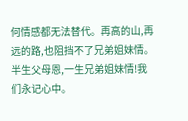何情感都无法替代。再高的山,再远的路,也阻挡不了兄弟姐妹情。
半生父母恩,一生兄弟姐妹情!我们永记心中。